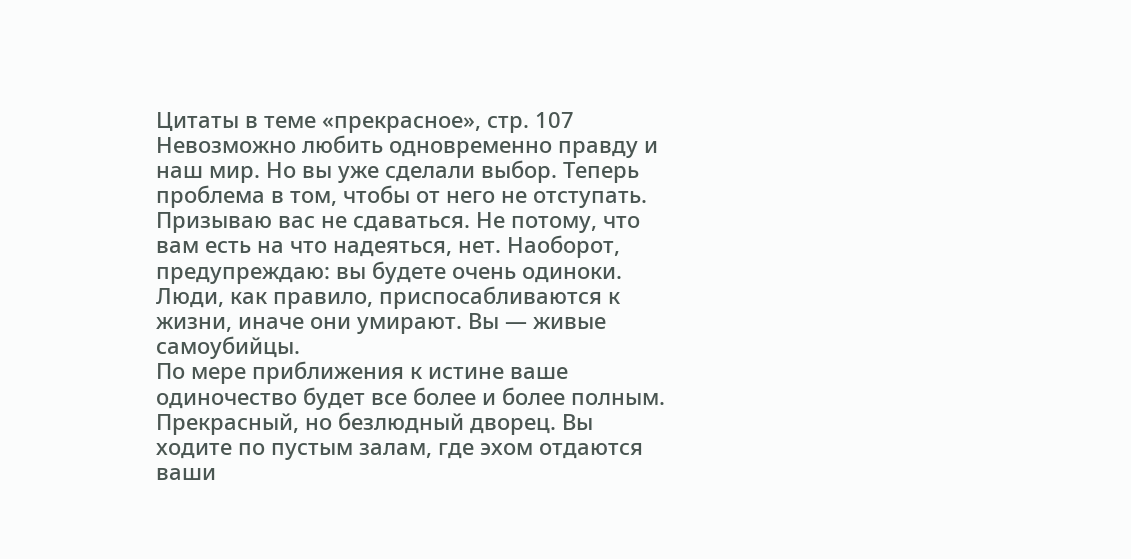Цитаты в теме «прекрасное», стр. 107
Невозможно любить одновременно правду и наш мир. Но вы уже сделали выбор. Теперь проблема в том, чтобы от него не отступать. Призываю вас не сдаваться. Не потому, что вам есть на что надеяться, нет. Наоборот, предупреждаю: вы будете очень одиноки. Люди, как правило, приспосабливаются к жизни, иначе они умирают. Вы — живые самоубийцы.
По мере приближения к истине ваше одиночество будет все более и более полным. Прекрасный, но безлюдный дворец. Вы ходите по пустым залам, где эхом отдаются ваши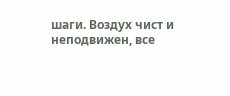шаги. Воздух чист и неподвижен, все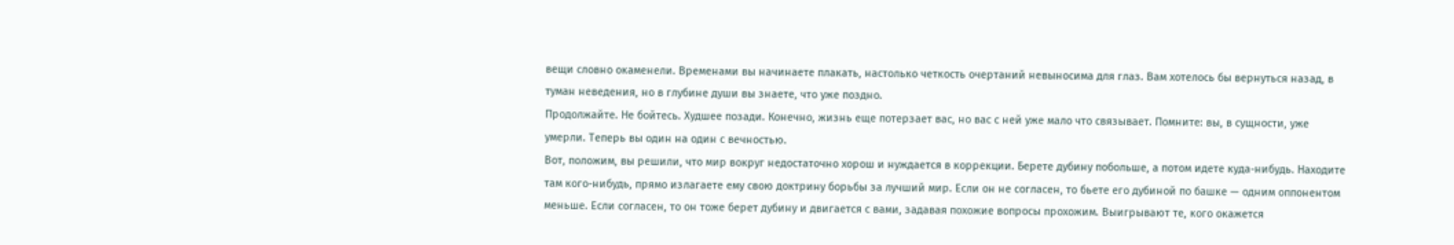вещи словно окаменели. Временами вы начинаете плакать, настолько четкость очертаний невыносима для глаз. Вам хотелось бы вернуться назад, в туман неведения, но в глубине души вы знаете, что уже поздно.
Продолжайте. Не бойтесь. Худшее позади. Конечно, жизнь еще потерзает вас, но вас с ней уже мало что связывает. Помните: вы, в сущности, уже умерли. Теперь вы один на один с вечностью.
Вот, положим, вы решили, что мир вокруг недостаточно хорош и нуждается в коррекции. Берете дубину побольше, а потом идете куда-нибудь. Находите там кого-нибудь, прямо излагаете ему свою доктрину борьбы за лучший мир. Если он не согласен, то бьете его дубиной по башке — одним оппонентом меньше. Если согласен, то он тоже берет дубину и двигается с вами, задавая похожие вопросы прохожим. Выигрывают те, кого окажется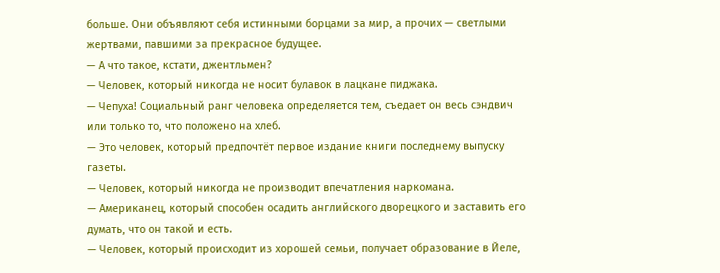больше. Они объявляют себя истинными борцами за мир, а прочих — светлыми жертвами, павшими за прекрасное будущее.
— А что такое, кстати, джентльмен?
— Человек, который никогда не носит булавок в лацкане пиджака.
— Чепуха! Социальный ранг человека определяется тем, съедает он весь сэндвич или только то, что положено на хлеб.
— Это человек, который предпочтёт первое издание книги последнему выпуску газеты.
— Человек, который никогда не производит впечатления наркомана.
— Американец, который способен осадить английского дворецкого и заставить его думать, что он такой и есть.
— Человек, который происходит из хорошей семьи, получает образование в Йеле,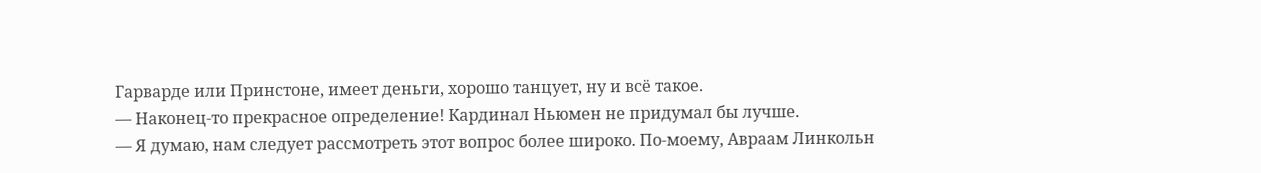Гарварде или Принстоне, имеет деньги, хорошо танцует, ну и всё такое.
— Наконец-то прекрасное определение! Кардинал Ньюмен не придумал бы лучше.
— Я думаю, нам следует рассмотреть этот вопрос более широко. По-моему, Авраам Линкольн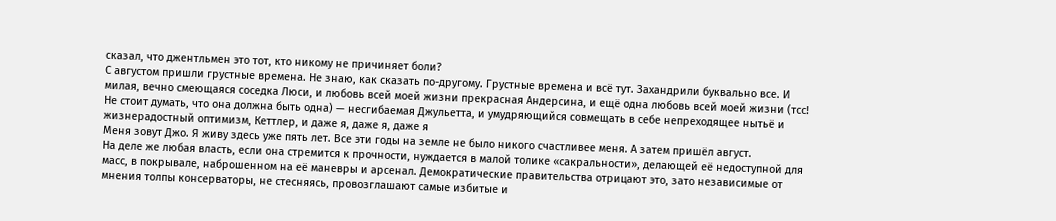сказал, что джентльмен это тот, кто никому не причиняет боли?
С августом пришли грустные времена. Не знаю, как сказать по-другому. Грустные времена и всё тут. Захандрили буквально все. И милая, вечно смеющаяся соседка Люси, и любовь всей моей жизни прекрасная Андерсина, и ещё одна любовь всей моей жизни (тсс! Не стоит думать, что она должна быть одна) — несгибаемая Джульетта, и умудряющийся совмещать в себе непреходящее нытьё и жизнерадостный оптимизм, Кеттлер, и даже я, даже я, даже я
Меня зовут Джо. Я живу здесь уже пять лет. Все эти годы на земле не было никого счастливее меня. А затем пришёл август.
На деле же любая власть, если она стремится к прочности, нуждается в малой толике «сакральности», делающей её недоступной для масс, в покрывале, наброшенном на её маневры и арсенал. Демократические правительства отрицают это, зато независимые от мнения толпы консерваторы, не стесняясь, провозглашают самые избитые и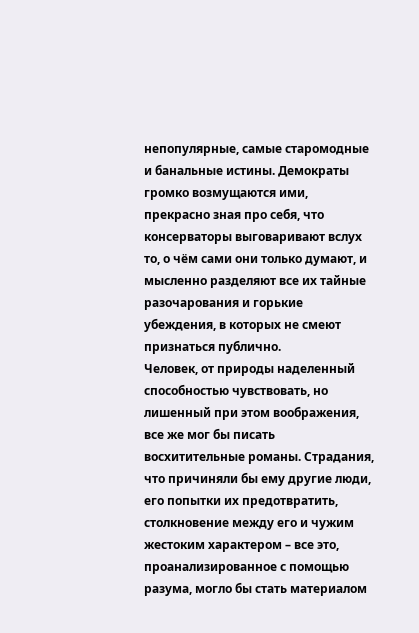непопулярные, самые старомодные и банальные истины. Демократы громко возмущаются ими, прекрасно зная про себя, что консерваторы выговаривают вслух то, о чём сами они только думают, и мысленно разделяют все их тайные разочарования и горькие убеждения, в которых не смеют признаться публично.
Человек, от природы наделенный способностью чувствовать, но лишенный при этом воображения, все же мог бы писать восхитительные романы. Страдания, что причиняли бы ему другие люди, его попытки их предотвратить, столкновение между его и чужим жестоким характером – все это, проанализированное с помощью разума, могло бы стать материалом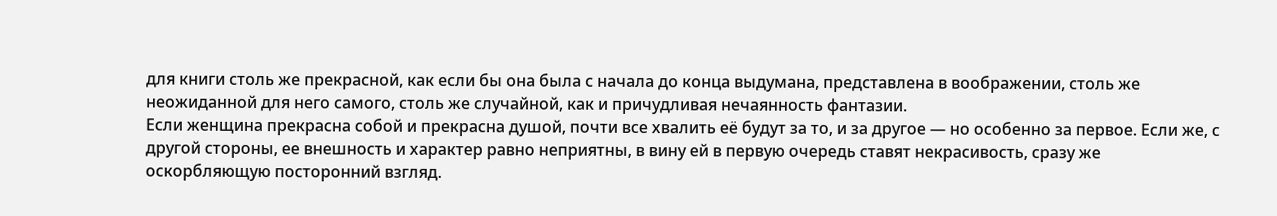для книги столь же прекрасной, как если бы она была с начала до конца выдумана, представлена в воображении, столь же неожиданной для него самого, столь же случайной, как и причудливая нечаянность фантазии.
Если женщина прекрасна собой и прекрасна душой, почти все хвалить её будут за то, и за другое — но особенно за первое. Если же, с другой стороны, ее внешность и характер равно неприятны, в вину ей в первую очередь ставят некрасивость, сразу же оскорбляющую посторонний взгляд.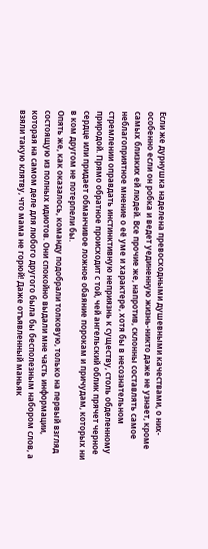Если же дурнушка наделена превосходными душевными качествами, о них-особенно если он робка и ведет уединенную жизнь-никто даже не узнает, кроме самых близких ей людей. Все прочие же, напротив, склонны составлять самое неблагоприятное мнение о её уме и характере, хотя бы в несознательном стремлении оправдать инстинктивную неприязнь к существу, столь обделенному природой. Прямо обратное происходит с той, чей ангельский облик прячет черное сердце или придает обманчивое ложное обаяние порокам и причудам, которых ни в ком другом не потерпели бы.
Опять же, как оказалось, команду подобрали толковую, только на первый взгляд состоящую из полных идиотов. Они спокойно выдали мне часть информации, которая на самом деле для любого другого была бы бесполезным набором слов, а взяли такую клятву, что мама не горюй! Даже отъявленный маньяк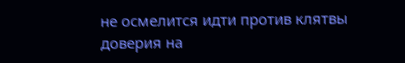не осмелится идти против клятвы доверия на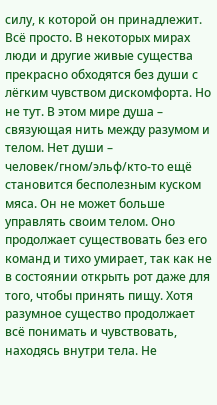силу, к которой он принадлежит. Всё просто. В некоторых мирах люди и другие живые существа прекрасно обходятся без души с лёгким чувством дискомфорта. Но не тут. В этом мире душа – связующая нить между разумом и телом. Нет души – человек/гном/эльф/кто-то ещё становится бесполезным куском мяса. Он не может больше управлять своим телом. Оно продолжает существовать без его команд и тихо умирает, так как не в состоянии открыть рот даже для того, чтобы принять пищу. Хотя разумное существо продолжает всё понимать и чувствовать, находясь внутри тела. Не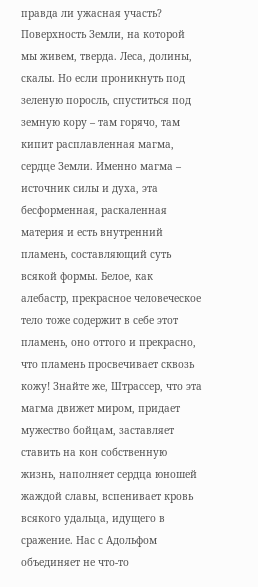правда ли ужасная участь?
Поверхность Земли, на которой мы живем, тверда. Леса, долины, скалы. Но если проникнуть под зеленую поросль, спуститься под земную кору – там горячо, там кипит расплавленная магма, сердце Земли. Именно магма – источник силы и духа, эта бесформенная, раскаленная материя и есть внутренний пламень, составляющий суть всякой формы. Белое, как алебастр, прекрасное человеческое тело тоже содержит в себе этот пламень, оно оттого и прекрасно, что пламень просвечивает сквозь кожу! Знайте же, Штрассер, что эта магма движет миром, придает мужество бойцам, заставляет ставить на кон собственную жизнь, наполняет сердца юношей жаждой славы, вспенивает кровь всякого удальца, идущего в сражение. Нас с Адольфом объединяет не что-то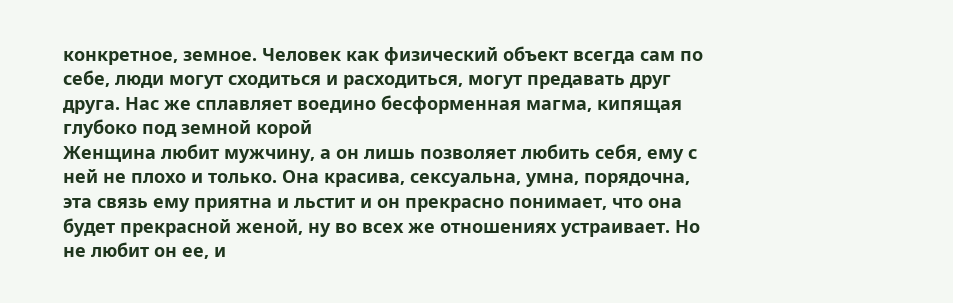конкретное, земное. Человек как физический объект всегда сам по себе, люди могут сходиться и расходиться, могут предавать друг друга. Нас же сплавляет воедино бесформенная магма, кипящая глубоко под земной корой
Женщина любит мужчину, а он лишь позволяет любить себя, ему с ней не плохо и только. Она красива, сексуальна, умна, порядочна, эта связь ему приятна и льстит и он прекрасно понимает, что она будет прекрасной женой, ну во всех же отношениях устраивает. Но не любит он ее, и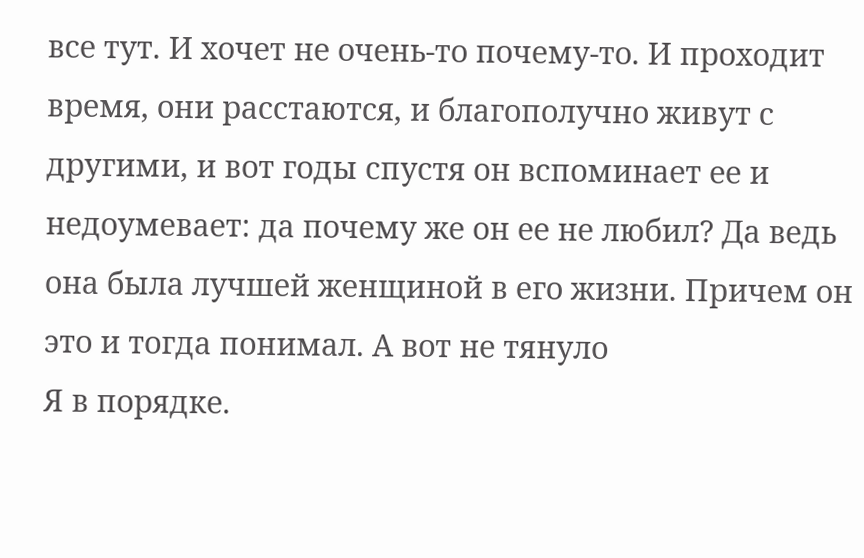все тут. И хочет не очень-то почему-то. И проходит время, они расстаются, и благополучно живут с другими, и вот годы спустя он вспоминает ее и недоумевает: да почему же он ее не любил? Да ведь она была лучшей женщиной в его жизни. Причем он это и тогда понимал. А вот не тянуло
Я в порядке.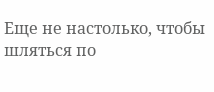Еще не настолько, чтобы шляться по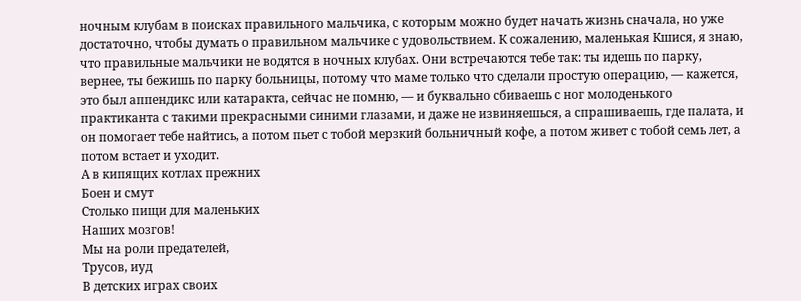ночным клубам в поисках правильного мальчика, с которым можно будет начать жизнь сначала, но уже достаточно, чтобы думать о правильном мальчике с удовольствием. К сожалению, маленькая Кшися, я знаю, что правильные мальчики не водятся в ночных клубах. Они встречаются тебе так: ты идешь по парку, вернее, ты бежишь по парку больницы, потому что маме только что сделали простую операцию, — кажется, это был аппендикс или катаракта, сейчас не помню, — и буквально сбиваешь с ног молоденького практиканта с такими прекрасными синими глазами, и даже не извиняешься, а спрашиваешь, где палата, и он помогает тебе найтись, а потом пьет с тобой мерзкий больничный кофе, а потом живет с тобой семь лет, а потом встает и уходит.
А в кипящих котлах прежних
Боен и смут
Столько пищи для маленьких
Наших мозгов!
Мы на роли предателей,
Трусов, иуд
В детских играх своих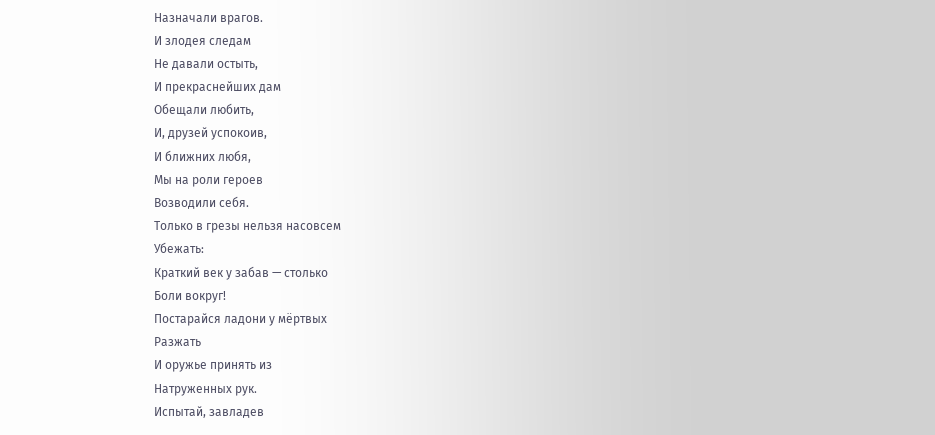Назначали врагов.
И злодея следам
Не давали остыть,
И прекраснейших дам
Обещали любить,
И, друзей успокоив,
И ближних любя,
Мы на роли героев
Возводили себя.
Только в грезы нельзя насовсем
Убежать:
Краткий век у забав — столько
Боли вокруг!
Постарайся ладони у мёртвых
Разжать
И оружье принять из
Натруженных рук.
Испытай, завладев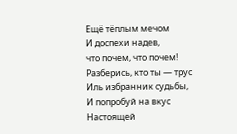Ещё тёплым мечом
И доспехи надев,
что почем, что почем!
Разберись, кто ты — трус
Иль избранник судьбы,
И попробуй на вкус
Настоящей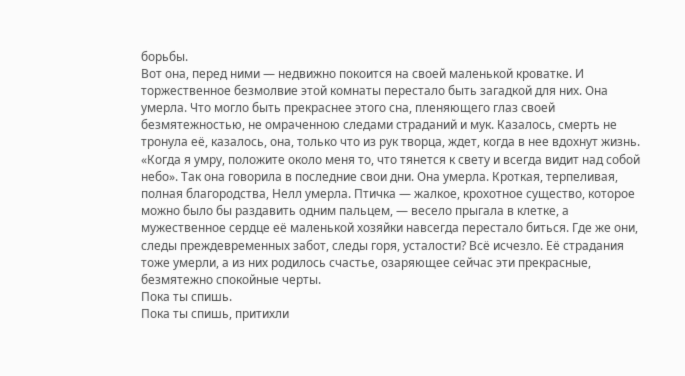борьбы.
Вот она, перед ними — недвижно покоится на своей маленькой кроватке. И торжественное безмолвие этой комнаты перестало быть загадкой для них. Она умерла. Что могло быть прекраснее этого сна, пленяющего глаз своей безмятежностью, не омраченною следами страданий и мук. Казалось, смерть не тронула её, казалось, она, только что из рук творца, ждет, когда в нее вдохнут жизнь. «Когда я умру, положите около меня то, что тянется к свету и всегда видит над собой небо». Так она говорила в последние свои дни. Она умерла. Кроткая, терпеливая, полная благородства, Нелл умерла. Птичка — жалкое, крохотное существо, которое можно было бы раздавить одним пальцем, — весело прыгала в клетке, а мужественное сердце её маленькой хозяйки навсегда перестало биться. Где же они, следы преждевременных забот, следы горя, усталости? Всё исчезло. Её страдания тоже умерли, а из них родилось счастье, озаряющее сейчас эти прекрасные, безмятежно спокойные черты.
Пока ты спишь.
Пока ты спишь, притихли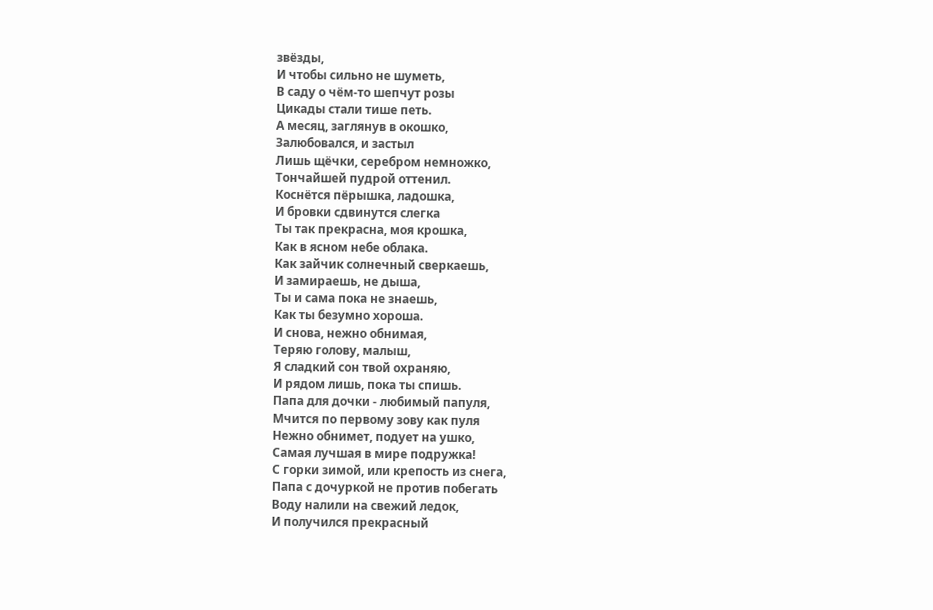звёзды,
И чтобы сильно не шуметь,
В саду о чём-то шепчут розы
Цикады стали тише петь.
А месяц, заглянув в окошко,
Залюбовался, и застыл
Лишь щёчки, серебром немножко,
Тончайшей пудрой оттенил.
Коснётся пёрышка, ладошка,
И бровки сдвинутся слегка
Ты так прекрасна, моя крошка,
Как в ясном небе облака.
Как зайчик солнечный сверкаешь,
И замираешь, не дыша,
Ты и сама пока не знаешь,
Как ты безумно хороша.
И снова, нежно обнимая,
Теряю голову, малыш,
Я сладкий сон твой охраняю,
И рядом лишь, пока ты спишь.
Папа для дочки - любимый папуля,
Мчится по первому зову как пуля
Нежно обнимет, подует на ушко,
Самая лучшая в мире подружка!
С горки зимой, или крепость из снега,
Папа с дочуркой не против побегать
Воду налили на свежий ледок,
И получился прекрасный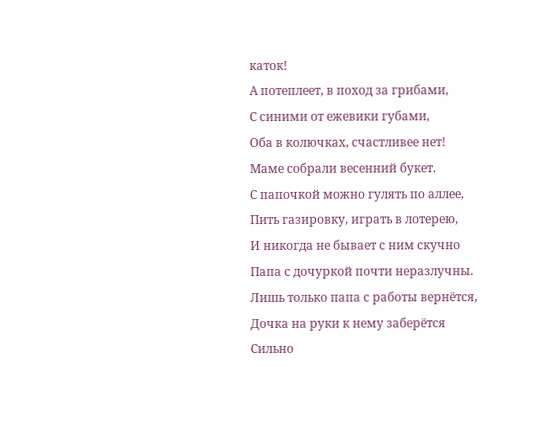каток!
А потеплеет, в поход за грибами,
С синими от ежевики губами,
Оба в колючках, счастливее нет!
Маме собрали весенний букет.
С папочкой можно гулять по аллее,
Пить газировку, играть в лотерею,
И никогда не бывает с ним скучно
Папа с дочуркой почти неразлучны.
Лишь только папа с работы вернётся,
Дочка на руки к нему заберётся
Сильно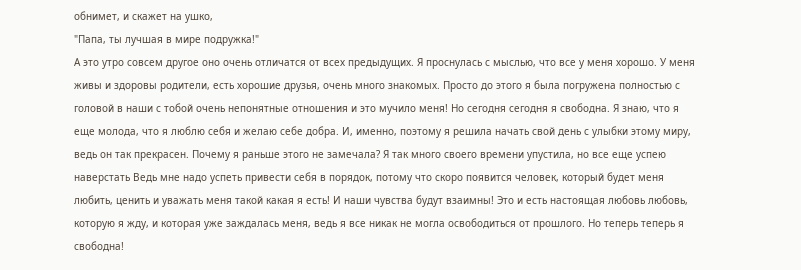обнимет, и скажет на ушко,
"Папа, ты лучшая в мире подружка!"
А это утро совсем другое оно очень отличатся от всех предыдущих. Я проснулась с мыслью, что все у меня хорошо. У меня живы и здоровы родители, есть хорошие друзья, очень много знакомых. Просто до этого я была погружена полностью с головой в наши с тобой очень непонятные отношения и это мучило меня! Но сегодня сегодня я свободна. Я знаю, что я еще молода, что я люблю себя и желаю себе добра. И, именно, поэтому я решила начать свой день с улыбки этому миру, ведь он так прекрасен. Почему я раньше этого не замечала? Я так много своего времени упустила, но все еще успею наверстать Ведь мне надо успеть привести себя в порядок, потому что скоро появится человек, который будет меня любить, ценить и уважать меня такой какая я есть! И наши чувства будут взаимны! Это и есть настоящая любовь любовь, которую я жду, и которая уже заждалась меня, ведь я все никак не могла освободиться от прошлого. Но теперь теперь я свободна!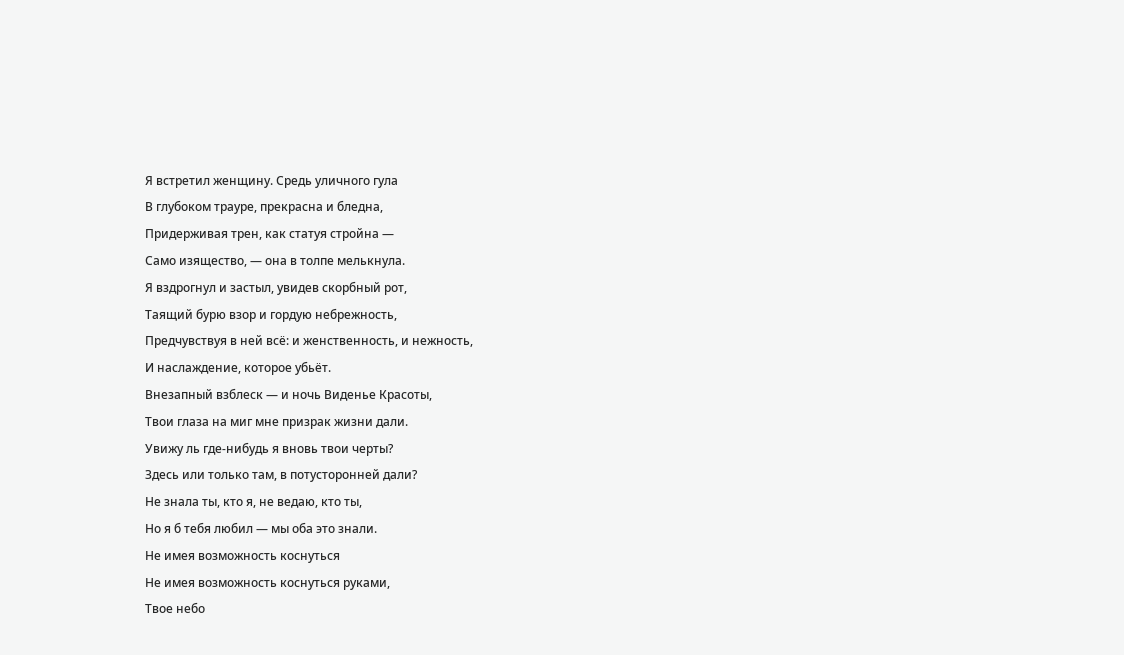Я встретил женщину. Средь уличного гула
В глубоком трауре, прекрасна и бледна,
Придерживая трен, как статуя стройна —
Само изящество, — она в толпе мелькнула.
Я вздрогнул и застыл, увидев скорбный рот,
Таящий бурю взор и гордую небрежность,
Предчувствуя в ней всё: и женственность, и нежность,
И наслаждение, которое убьёт.
Внезапный взблеск — и ночь Виденье Красоты,
Твои глаза на миг мне призрак жизни дали.
Увижу ль где-нибудь я вновь твои черты?
Здесь или только там, в потусторонней дали?
Не знала ты, кто я, не ведаю, кто ты,
Но я б тебя любил — мы оба это знали.
Не имея возможность коснуться
Не имея возможность коснуться руками,
Твое небо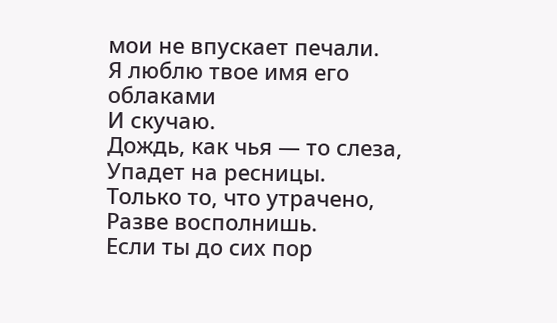мои не впускает печали.
Я люблю твое имя его облаками
И скучаю.
Дождь, как чья — то слеза,
Упадет на ресницы.
Только то, что утрачено,
Разве восполнишь.
Если ты до сих пор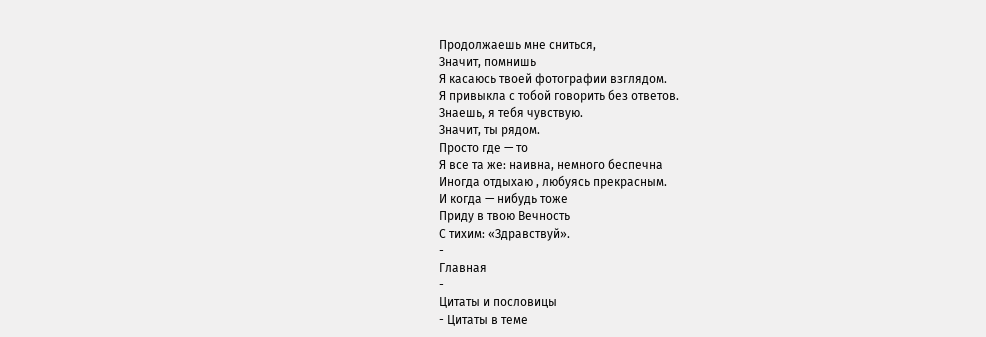Продолжаешь мне сниться,
Значит, помнишь
Я касаюсь твоей фотографии взглядом.
Я привыкла с тобой говорить без ответов.
Знаешь, я тебя чувствую.
Значит, ты рядом.
Просто где — то
Я все та же: наивна, немного беспечна
Иногда отдыхаю , любуясь прекрасным.
И когда — нибудь тоже
Приду в твою Вечность
С тихим: «Здравствуй».
-
Главная
-
Цитаты и пословицы
- Цитаты в теме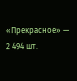«Прекрасное» — 2 494 шт.